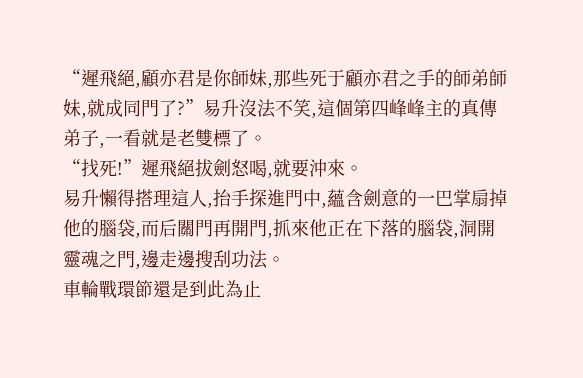“遲飛絕,顧亦君是你師妹,那些死于顧亦君之手的師弟師妹,就成同門了?”易升沒法不笑,這個第四峰峰主的真傳弟子,一看就是老雙標了。
“找死!”遲飛絕拔劍怒喝,就要沖來。
易升懶得搭理這人,抬手探進門中,蘊含劍意的一巴掌扇掉他的腦袋,而后關門再開門,抓來他正在下落的腦袋,洞開靈魂之門,邊走邊搜刮功法。
車輪戰環節還是到此為止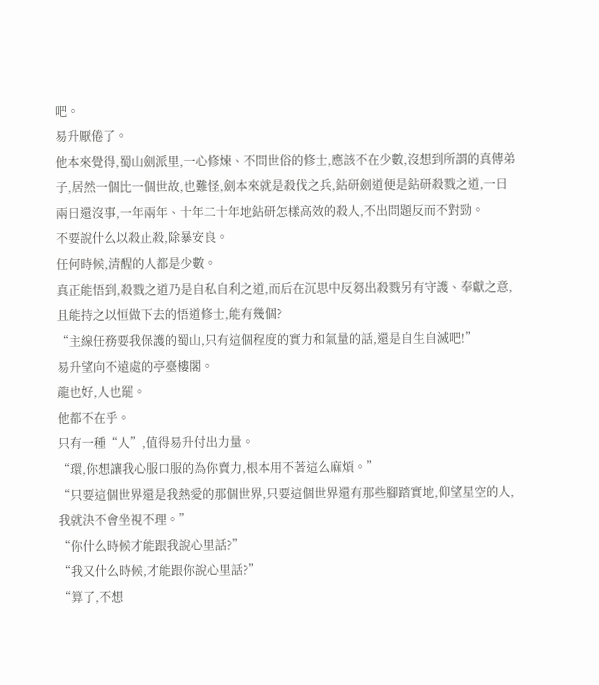吧。
易升厭倦了。
他本來覺得,蜀山劍派里,一心修煉、不問世俗的修士,應該不在少數,沒想到所謂的真傳弟子,居然一個比一個世故,也難怪,劍本來就是殺伐之兵,鉆研劍道便是鉆研殺戮之道,一日兩日還沒事,一年兩年、十年二十年地鉆研怎樣高效的殺人,不出問題反而不對勁。
不要說什么以殺止殺,除暴安良。
任何時候,清醒的人都是少數。
真正能悟到,殺戮之道乃是自私自利之道,而后在沉思中反芻出殺戮另有守護、奉獻之意,且能持之以恒做下去的悟道修士,能有幾個?
“主線任務要我保護的蜀山,只有這個程度的實力和氣量的話,還是自生自滅吧!”
易升望向不遠處的亭臺樓閣。
龍也好,人也罷。
他都不在乎。
只有一種“人”,值得易升付出力量。
“環,你想讓我心服口服的為你賣力,根本用不著這么麻煩。”
“只要這個世界還是我熱愛的那個世界,只要這個世界還有那些腳踏實地,仰望星空的人,我就決不會坐視不理。”
“你什么時候才能跟我說心里話?”
“我又什么時候,才能跟你說心里話?”
“算了,不想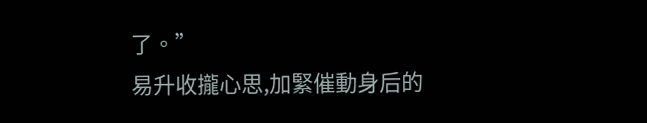了。”
易升收攏心思,加緊催動身后的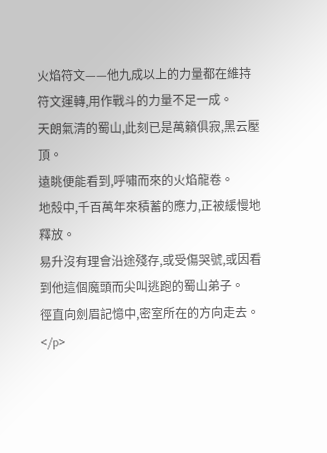火焰符文——他九成以上的力量都在維持符文運轉,用作戰斗的力量不足一成。
天朗氣清的蜀山,此刻已是萬籟俱寂,黑云壓頂。
遠眺便能看到,呼嘯而來的火焰龍卷。
地殼中,千百萬年來積蓄的應力,正被緩慢地釋放。
易升沒有理會沿途殘存,或受傷哭號,或因看到他這個魔頭而尖叫逃跑的蜀山弟子。
徑直向劍眉記憶中,密室所在的方向走去。</p>